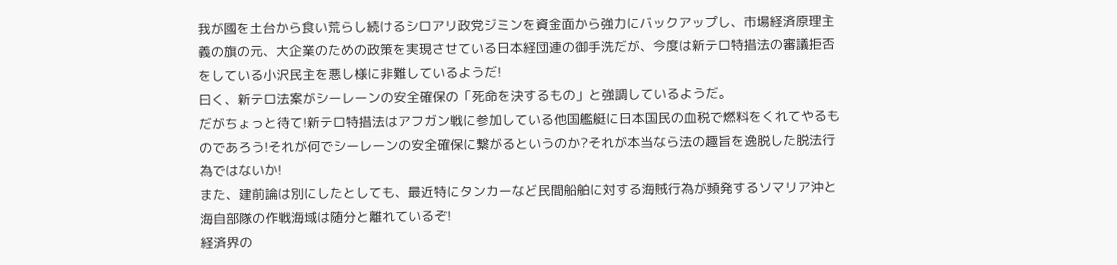我が國を土台から食い荒らし続けるシロアリ政党ジミンを資金面から強力にバックアップし、市場経済原理主義の旗の元、大企業のための政策を実現させている日本経団連の御手洗だが、今度は新テロ特措法の審議拒否をしている小沢民主を悪し様に非難しているようだ!
曰く、新テロ法案がシーレーンの安全確保の「死命を決するもの」と強調しているようだ。
だがちょっと待て!新テロ特措法はアフガン戦に参加している他国艦艇に日本国民の血税で燃料をくれてやるものであろう!それが何でシーレーンの安全確保に繋がるというのか?それが本当なら法の趣旨を逸脱した脱法行為ではないか!
また、建前論は別にしたとしても、最近特にタンカーなど民間船舶に対する海賊行為が頻発するソマリア沖と海自部隊の作戦海域は随分と離れているぞ!
経済界の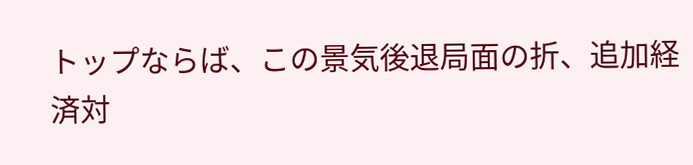トップならば、この景気後退局面の折、追加経済対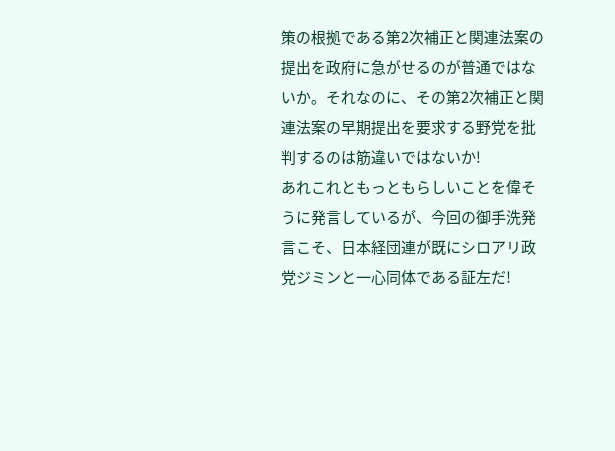策の根拠である第2次補正と関連法案の提出を政府に急がせるのが普通ではないか。それなのに、その第2次補正と関連法案の早期提出を要求する野党を批判するのは筋違いではないか!
あれこれともっともらしいことを偉そうに発言しているが、今回の御手洗発言こそ、日本経団連が既にシロアリ政党ジミンと一心同体である証左だ!